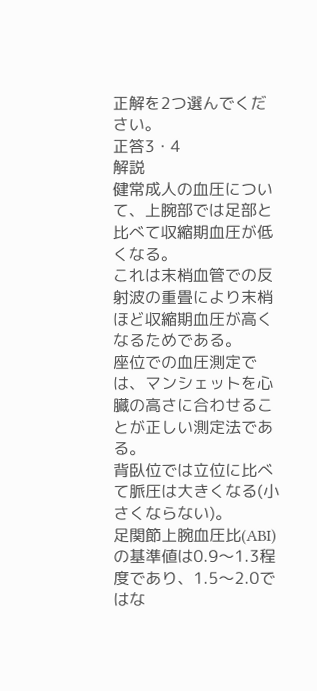正解を2つ選んでください。
正答3・4
解説
健常成人の血圧について、上腕部では足部と比べて収縮期血圧が低くなる。
これは末梢血管での反射波の重畳により末梢ほど収縮期血圧が高くなるためである。
座位での血圧測定では、マンシェットを心臓の高さに合わせることが正しい測定法である。
背臥位では立位に比べて脈圧は大きくなる(小さくならない)。
足関節上腕血圧比(ABI)の基準値は0.9〜1.3程度であり、1.5〜2.0ではな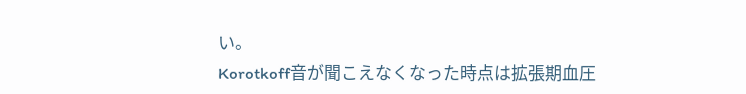い。
Korotkoff音が聞こえなくなった時点は拡張期血圧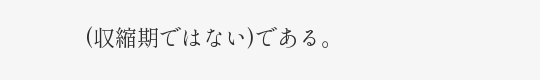(収縮期ではない)である。